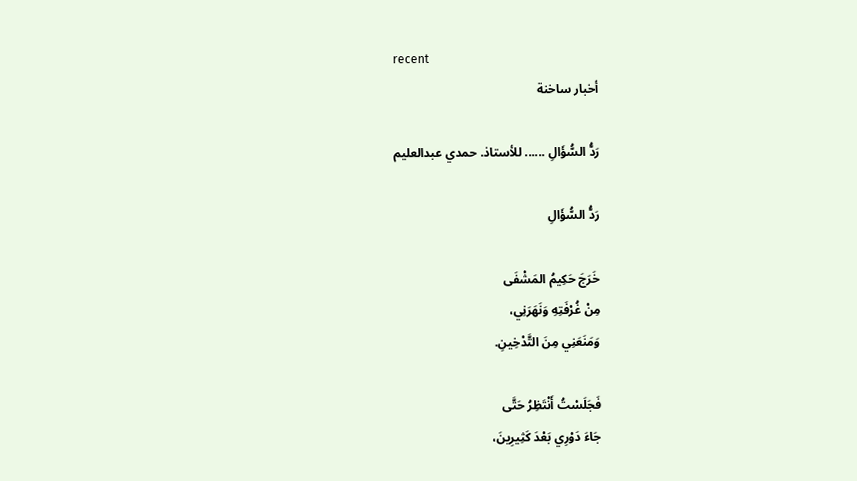recent
أخبار ساخنة

رَدُّ السُّؤَالِ ...... للأستاذ. حمدي عبدالعليم

رَدُّ السُّؤَالِ

خَرَجَ حَكِيمُ المَشْفَى
مِنْ غُرْفَتِهِ وَنَهَرَنِي،
وَمَنَعَنِي مِنَ التَّدْخِينِ.

فَجَلَسْتُ أَنْتَظِرُ حَتَّى
جَاءَ دَوْرِي بَعْدَ كَثِيرِينَ،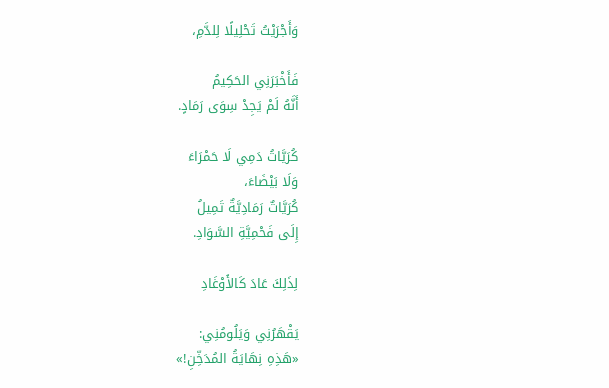وَأَجْرَيْتُ تَحْلِيلًا لِلدَّمِ،

فَأَخْبَرَنِي الحَكِيمُ
أَنَّهُ لَمْ يَجِدْ سِوَى رَمَادٍ.

كُرَيَّاتُ دَمِي لَا حَمْرَاءَ
وَلَا بَيْضَاءَ،
كُرَيَّاتٌ رَمَادِيَّةٌ تَمِيلُ
إِلَى فَحْمِيَّةِ السَّوَادِ.

لِذَلِكَ عَادَ كَالأَوْغَادِ

يَقْهَرُنِي وَيَلُومُنِي:
«هَذِهِ نِهَايَةُ المُدَخِّنِ!»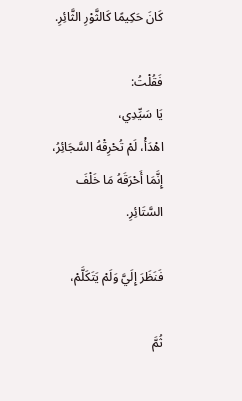كَانَ حَكِيمًا كَالثَّوْرِ الثَّائِرِ.

فَقُلْتُ:
يَا سَيِّدِي،
اهْدَأْ، لَمْ تُحْرِقْهُ السَّجَائِرُ،
إِنَّمَا أَحْرَقَهُ مَا خَلْفَ السَّتَائِرِ.

فَنَظَرَ إِلَيَّ وَلَمْ يَتَكَلَّمْ،

ثُمَّ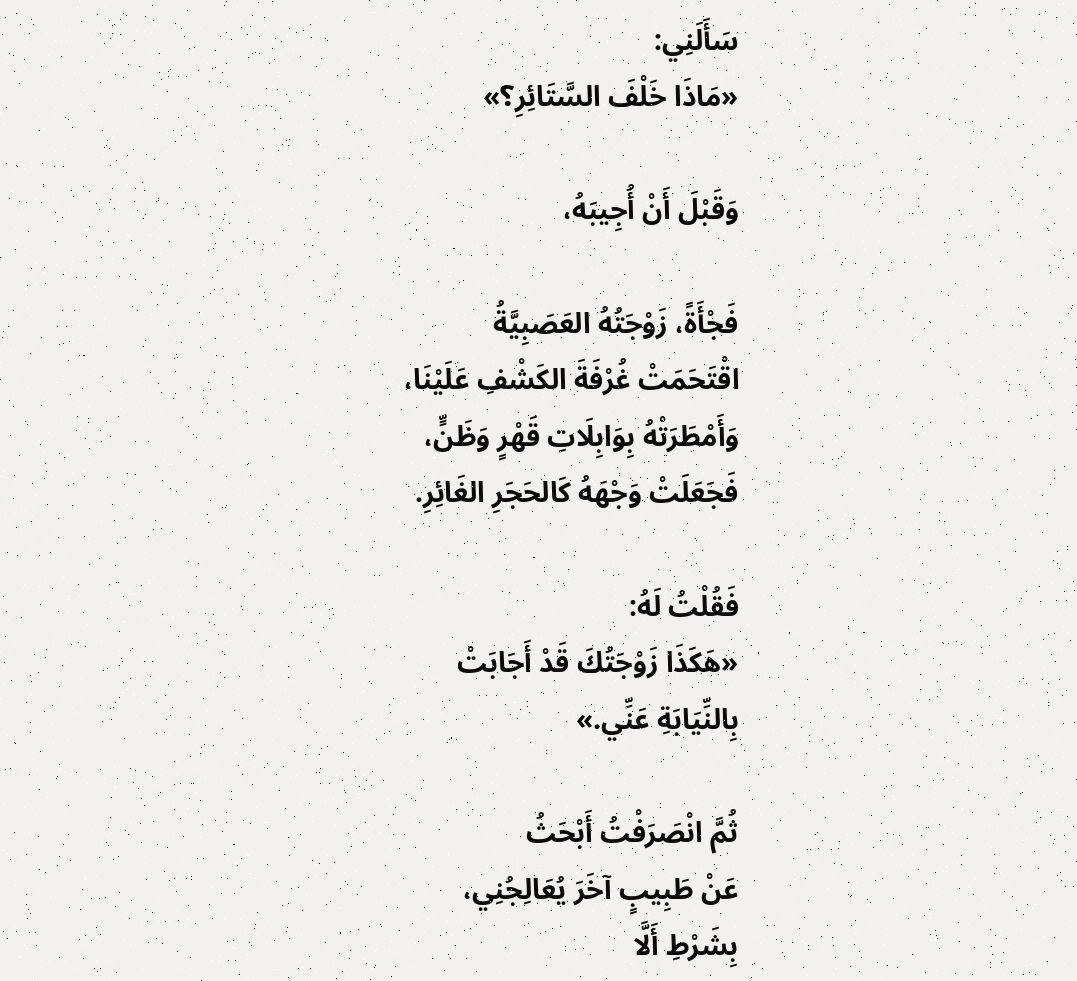سَأَلَنِي:
«مَاذَا خَلْفَ السَّتَائِرِ؟»

وَقَبْلَ أَنْ أُجِيبَهُ،

فَجْأَةً، زَوْجَتُهُ العَصَبِيَّةُ
اقْتَحَمَتْ غُرْفَةَ الكَشْفِ عَلَيْنَا،
وَأَمْطَرَتْهُ بِوَابِلَاتِ قَهْرٍ وَظَنٍّ،
فَجَعَلَتْ وَجْهَهُ كَالحَجَرِ الغَائِرِ.

فَقُلْتُ لَهُ:
«هَكَذَا زَوْجَتُكَ قَدْ أَجَابَتْ
بِالنِّيَابَةِ عَنِّي.»

ثُمَّ انْصَرَفْتُ أَبْحَثُ
عَنْ طَبِيبٍ آخَرَ يُعَالِجُنِي،
بِشَرْطِ أَلَّا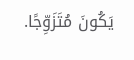يَكُونَ مُتَزَوِّجًا.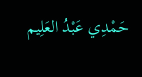حَمْدِي عَبْدُ العَلِيم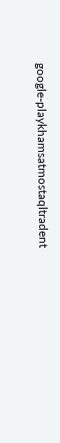google-playkhamsatmostaqltradent